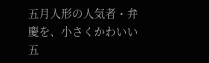五月人形の人気者・弁慶を、小さくかわいい五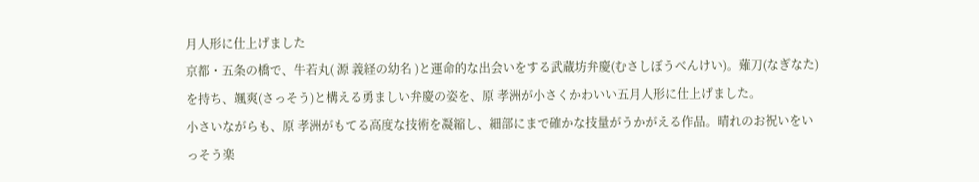月人形に仕上げました
京都・五条の橋で、牛若丸( 源 義経の幼名 )と運命的な出会いをする武蔵坊弁慶(むさしぼうべんけい)。薙刀(なぎなた)を持ち、颯爽(さっそう)と構える勇ましい弁慶の姿を、原 孝洲が小さくかわいい五月人形に仕上げました。
小さいながらも、原 孝洲がもてる高度な技術を凝縮し、細部にまで確かな技量がうかがえる作品。晴れのお祝いをいっそう楽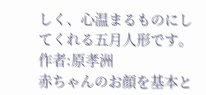しく、心温まるものにしてくれる五月人形です。
作者:原孝洲
赤ちゃんのお顔を基本と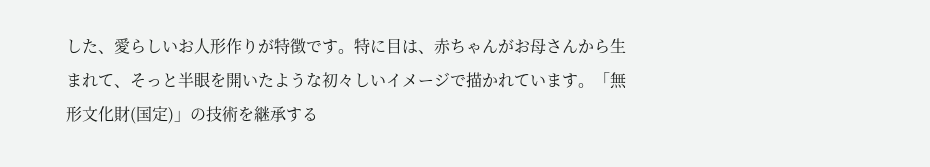した、愛らしいお人形作りが特徴です。特に目は、赤ちゃんがお母さんから生まれて、そっと半眼を開いたような初々しいイメージで描かれています。「無形文化財(国定)」の技術を継承する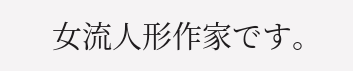女流人形作家です。